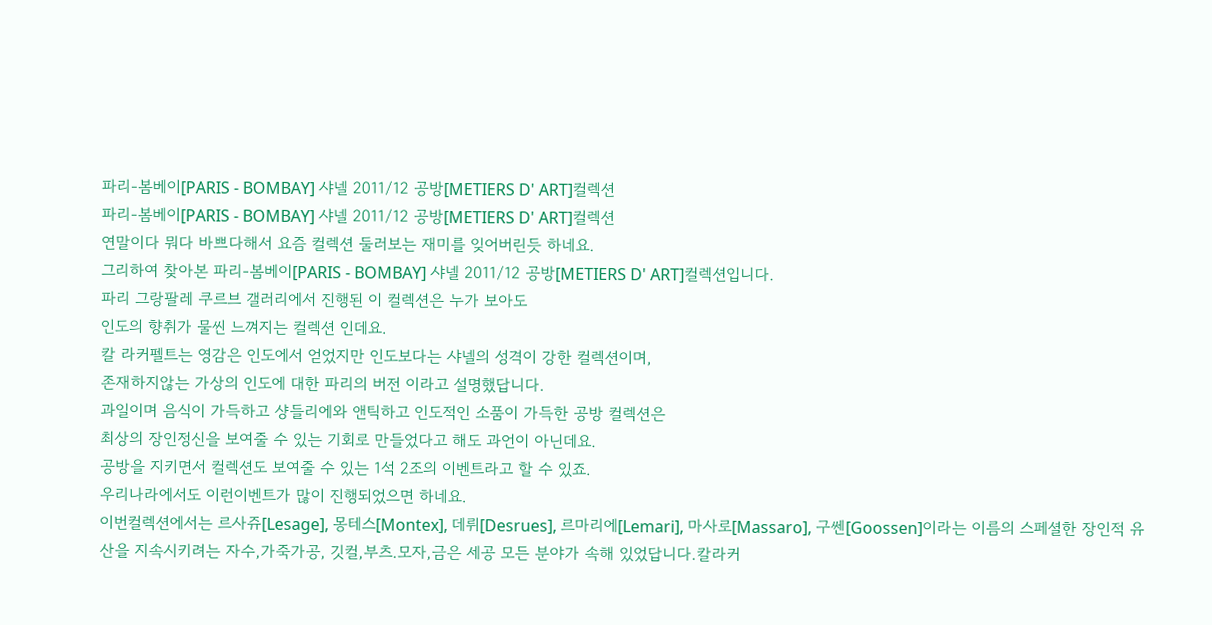파리-봄베이[PARIS - BOMBAY] 샤넬 2011/12 공방[METIERS D' ART]컬렉션
파리-봄베이[PARIS - BOMBAY] 샤넬 2011/12 공방[METIERS D' ART]컬렉션
연말이다 뭐다 바쁘다해서 요즘 컬렉션 둘러보는 재미를 잊어버린듯 하네요.
그리하여 찾아본 파리-봄베이[PARIS - BOMBAY] 샤넬 2011/12 공방[METIERS D' ART]컬렉션입니다.
파리 그랑팔레 쿠르브 갤러리에서 진행된 이 컬렉션은 누가 보아도
인도의 향취가 물씬 느껴지는 컬렉션 인데요.
칼 라커펠트는 영감은 인도에서 얻었지만 인도보다는 샤넬의 성격이 강한 컬렉션이며,
존재하지않는 가상의 인도에 대한 파리의 버전 이라고 설명했답니다.
과일이며 음식이 가득하고 샹들리에와 앤틱하고 인도적인 소품이 가득한 공방 컬렉션은
최상의 장인정신을 보여줄 수 있는 기회로 만들었다고 해도 과언이 아닌데요.
공방을 지키면서 컬렉션도 보여줄 수 있는 1석 2조의 이벤트라고 할 수 있죠.
우리나라에서도 이런이벤트가 많이 진행되었으면 하네요.
이번컬렉션에서는 르사쥬[Lesage], 몽테스[Montex], 데뤼[Desrues], 르마리에[Lemari], 마사로[Massaro], 구쎈[Goossen]이라는 이름의 스페셜한 장인적 유산을 지속시키려는 자수,가죽가공, 깃컬,부츠.모자,금은 세공 모든 분야가 속해 있었답니다.칼라커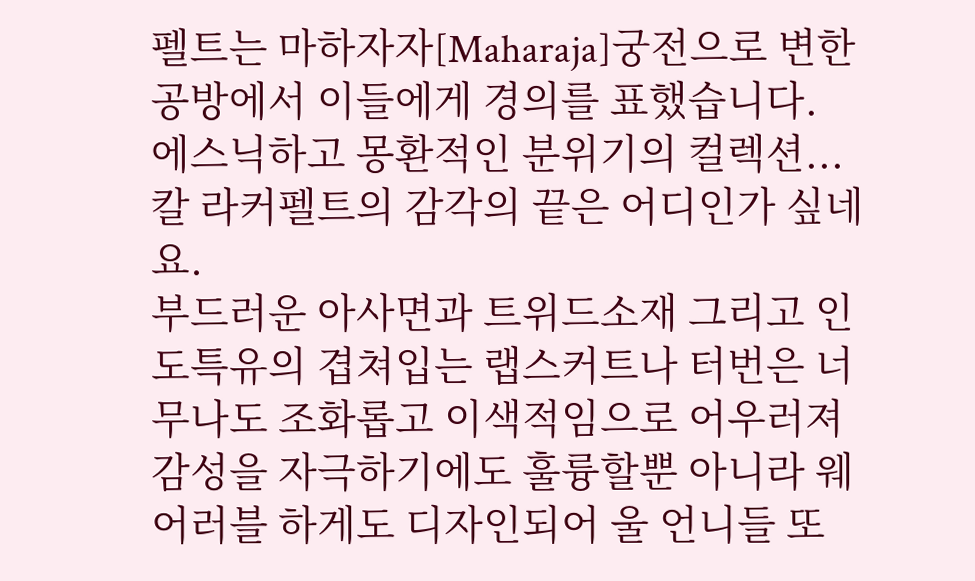펠트는 마하자자[Maharaja]궁전으로 변한 공방에서 이들에게 경의를 표했습니다. 에스닉하고 몽환적인 분위기의 컬렉션...
칼 라커펠트의 감각의 끝은 어디인가 싶네요.
부드러운 아사면과 트위드소재 그리고 인도특유의 겹쳐입는 랩스커트나 터번은 너무나도 조화롭고 이색적임으로 어우러져 감성을 자극하기에도 훌륭할뿐 아니라 웨어러블 하게도 디자인되어 울 언니들 또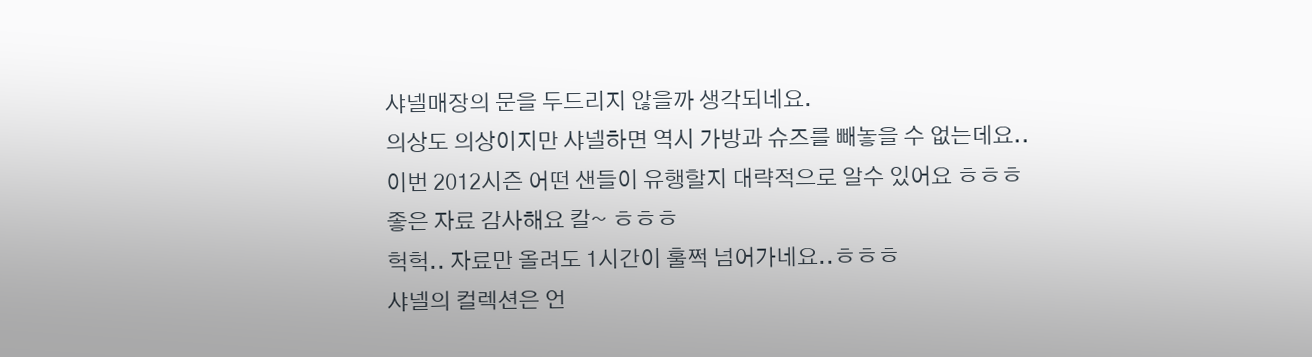샤넬매장의 문을 두드리지 않을까 생각되네요.
의상도 의상이지만 샤넬하면 역시 가방과 슈즈를 빼놓을 수 없는데요..
이번 2012시즌 어떤 샌들이 유행할지 대략적으로 알수 있어요 ㅎㅎㅎ
좋은 자료 감사해요 칼~ ㅎㅎㅎ
헉헉.. 자료만 올려도 1시간이 훌쩍 넘어가네요..ㅎㅎㅎ
샤넬의 컬렉션은 언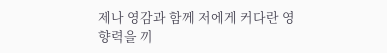제나 영감과 함께 저에게 커다란 영향력을 끼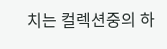치는 컬렉션중의 하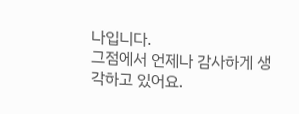나입니다.
그점에서 언제나 감사하게 생각하고 있어요.